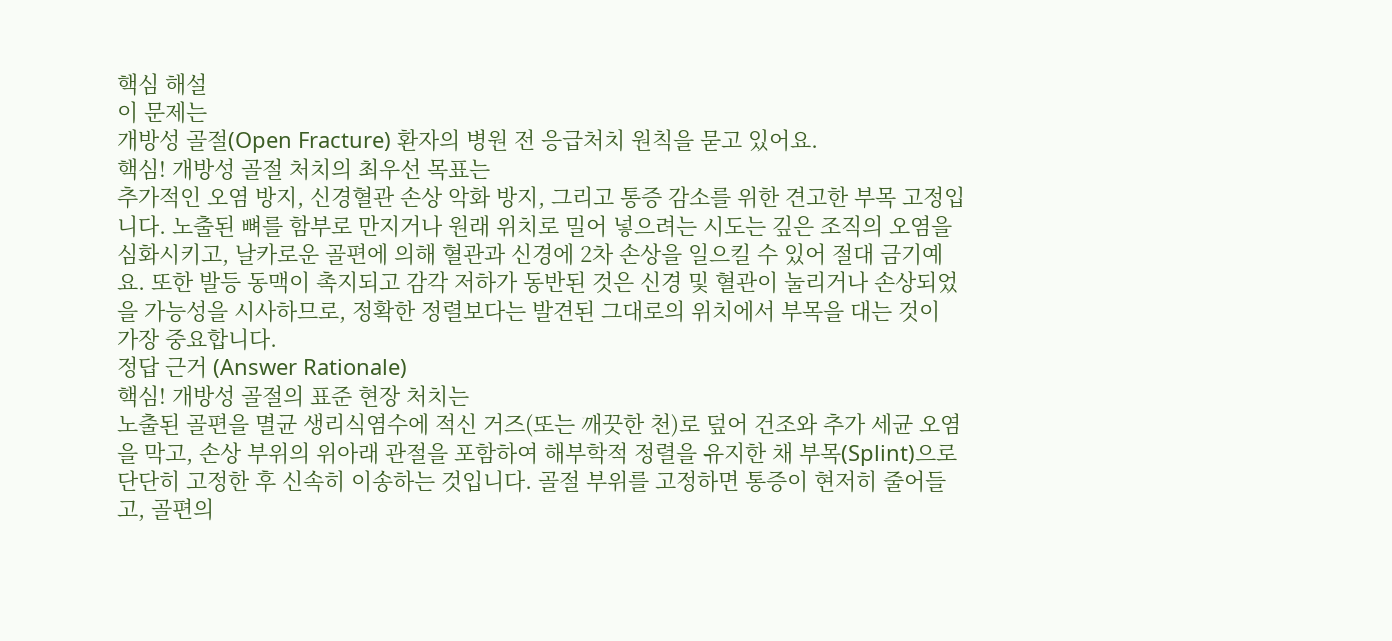핵심 해설
이 문제는
개방성 골절(Open Fracture) 환자의 병원 전 응급처치 원칙을 묻고 있어요.
핵심! 개방성 골절 처치의 최우선 목표는
추가적인 오염 방지, 신경혈관 손상 악화 방지, 그리고 통증 감소를 위한 견고한 부목 고정입니다. 노출된 뼈를 함부로 만지거나 원래 위치로 밀어 넣으려는 시도는 깊은 조직의 오염을 심화시키고, 날카로운 골편에 의해 혈관과 신경에 2차 손상을 일으킬 수 있어 절대 금기예요. 또한 발등 동맥이 촉지되고 감각 저하가 동반된 것은 신경 및 혈관이 눌리거나 손상되었을 가능성을 시사하므로, 정확한 정렬보다는 발견된 그대로의 위치에서 부목을 대는 것이 가장 중요합니다.
정답 근거 (Answer Rationale)
핵심! 개방성 골절의 표준 현장 처치는
노출된 골편을 멸균 생리식염수에 적신 거즈(또는 깨끗한 천)로 덮어 건조와 추가 세균 오염을 막고, 손상 부위의 위아래 관절을 포함하여 해부학적 정렬을 유지한 채 부목(Splint)으로 단단히 고정한 후 신속히 이송하는 것입니다. 골절 부위를 고정하면 통증이 현저히 줄어들고, 골편의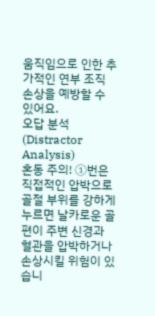움직임으로 인한 추가적인 연부 조직 손상을 예방할 수 있어요.
오답 분석 (Distractor Analysis)
혼동 주의! ①번은 직접적인 압박으로 골절 부위를 강하게 누르면 날카로운 골편이 주변 신경과 혈관을 압박하거나 손상시킬 위험이 있습니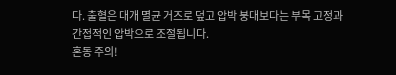다. 출혈은 대개 멸균 거즈로 덮고 압박 붕대보다는 부목 고정과 간접적인 압박으로 조절됩니다.
혼동 주의!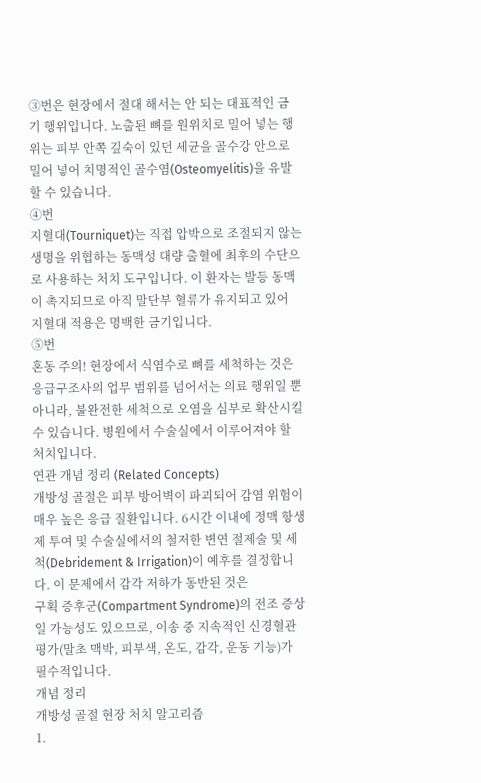③번은 현장에서 절대 해서는 안 되는 대표적인 금기 행위입니다. 노출된 뼈를 원위치로 밀어 넣는 행위는 피부 안쪽 깊숙이 있던 세균을 골수강 안으로 밀어 넣어 치명적인 골수염(Osteomyelitis)을 유발할 수 있습니다.
④번
지혈대(Tourniquet)는 직접 압박으로 조절되지 않는
생명을 위협하는 동맥성 대량 출혈에 최후의 수단으로 사용하는 처치 도구입니다. 이 환자는 발등 동맥이 촉지되므로 아직 말단부 혈류가 유지되고 있어 지혈대 적용은 명백한 금기입니다.
⑤번
혼동 주의! 현장에서 식염수로 뼈를 세척하는 것은 응급구조사의 업무 범위를 넘어서는 의료 행위일 뿐 아니라, 불완전한 세척으로 오염을 심부로 확산시킬 수 있습니다. 병원에서 수술실에서 이루어져야 할 처치입니다.
연관 개념 정리 (Related Concepts)
개방성 골절은 피부 방어벽이 파괴되어 감염 위험이 매우 높은 응급 질환입니다. 6시간 이내에 정맥 항생제 투여 및 수술실에서의 철저한 변연 절제술 및 세척(Debridement & Irrigation)이 예후를 결정합니다. 이 문제에서 감각 저하가 동반된 것은
구획 증후군(Compartment Syndrome)의 전조 증상일 가능성도 있으므로, 이송 중 지속적인 신경혈관 평가(말초 맥박, 피부색, 온도, 감각, 운동 기능)가 필수적입니다.
개념 정리
개방성 골절 현장 처치 알고리즘
1.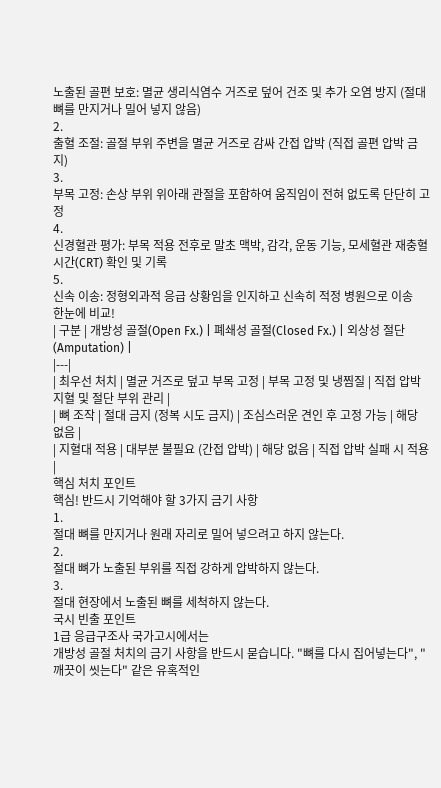노출된 골편 보호: 멸균 생리식염수 거즈로 덮어 건조 및 추가 오염 방지 (절대 뼈를 만지거나 밀어 넣지 않음)
2.
출혈 조절: 골절 부위 주변을 멸균 거즈로 감싸 간접 압박 (직접 골편 압박 금지)
3.
부목 고정: 손상 부위 위아래 관절을 포함하여 움직임이 전혀 없도록 단단히 고정
4.
신경혈관 평가: 부목 적용 전후로 말초 맥박, 감각, 운동 기능, 모세혈관 재충혈 시간(CRT) 확인 및 기록
5.
신속 이송: 정형외과적 응급 상황임을 인지하고 신속히 적정 병원으로 이송
한눈에 비교!
| 구분 | 개방성 골절(Open Fx.) | 폐쇄성 골절(Closed Fx.) | 외상성 절단(Amputation) |
|---|
| 최우선 처치 | 멸균 거즈로 덮고 부목 고정 | 부목 고정 및 냉찜질 | 직접 압박 지혈 및 절단 부위 관리 |
| 뼈 조작 | 절대 금지 (정복 시도 금지) | 조심스러운 견인 후 고정 가능 | 해당 없음 |
| 지혈대 적용 | 대부분 불필요 (간접 압박) | 해당 없음 | 직접 압박 실패 시 적용 |
핵심 처치 포인트
핵심! 반드시 기억해야 할 3가지 금기 사항
1.
절대 뼈를 만지거나 원래 자리로 밀어 넣으려고 하지 않는다.
2.
절대 뼈가 노출된 부위를 직접 강하게 압박하지 않는다.
3.
절대 현장에서 노출된 뼈를 세척하지 않는다.
국시 빈출 포인트
1급 응급구조사 국가고시에서는
개방성 골절 처치의 금기 사항을 반드시 묻습니다. "뼈를 다시 집어넣는다", "깨끗이 씻는다" 같은 유혹적인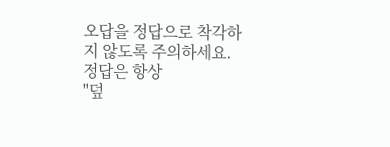오답을 정답으로 착각하지 않도록 주의하세요. 정답은 항상
"덮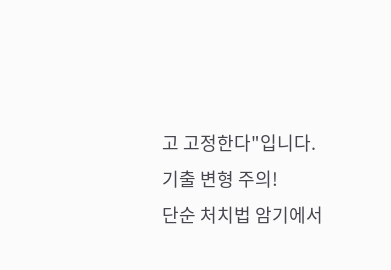고 고정한다"입니다.
기출 변형 주의!
단순 처치법 암기에서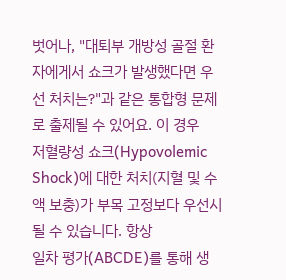벗어나, "대퇴부 개방성 골절 환자에게서 쇼크가 발생했다면 우선 처치는?"과 같은 통합형 문제로 출제될 수 있어요. 이 경우
저혈량성 쇼크(Hypovolemic Shock)에 대한 처치(지혈 및 수액 보충)가 부목 고정보다 우선시될 수 있습니다. 항상
일차 평가(ABCDE)를 통해 생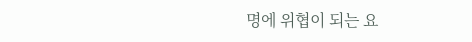명에 위협이 되는 요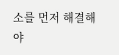소를 먼저 해결해야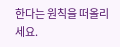한다는 원칙을 떠올리세요.